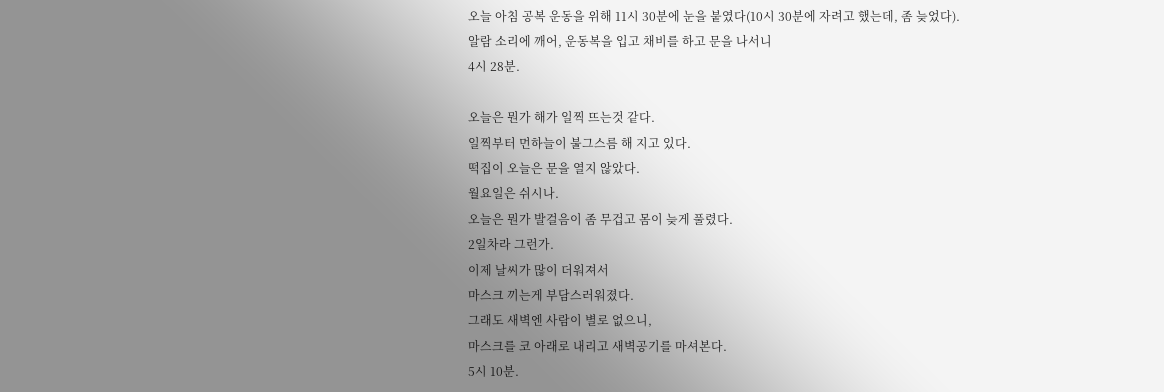오늘 아침 공복 운동을 위해 11시 30분에 눈을 붙였다(10시 30분에 자려고 했는데, 좀 늦었다).
알람 소리에 깨어, 운동복을 입고 채비를 하고 문을 나서니
4시 28분.

오늘은 뭔가 해가 일찍 뜨는것 같다.
일찍부터 먼하늘이 불그스름 해 지고 있다.
떡집이 오늘은 문을 열지 않았다.
월요일은 쉬시나.
오늘은 뭔가 발걸음이 좀 무겁고 몸이 늦게 풀렸다.
2일차라 그런가.
이제 날씨가 많이 더워져서
마스크 끼는게 부담스러워졌다.
그래도 새벽엔 사람이 별로 없으니,
마스크를 코 아래로 내리고 새벽공기를 마셔본다.
5시 10분.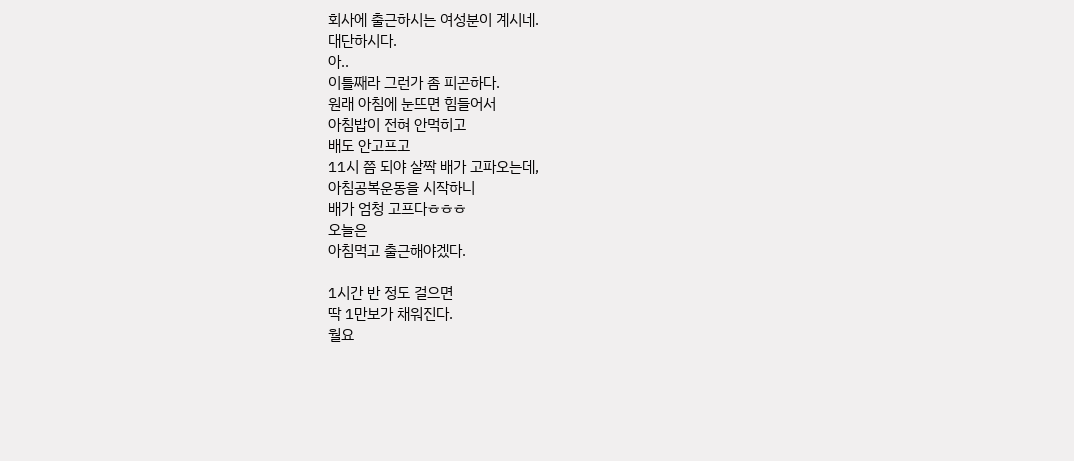회사에 출근하시는 여성분이 계시네.
대단하시다.
아..
이틀째라 그런가 좀 피곤하다.
원래 아침에 눈뜨면 힘들어서
아침밥이 전혀 안먹히고
배도 안고프고
11시 쯤 되야 살짝 배가 고파오는데,
아침공복운동을 시작하니
배가 엄청 고프다ㅎㅎㅎ
오늘은
아침먹고 출근해야겠다.

1시간 반 정도 걸으면
딱 1만보가 채워진다.
월요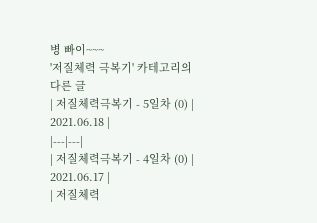병 빠이~~~
'저질체력 극복기' 카테고리의 다른 글
| 저질체력극복기 - 5일차 (0) | 2021.06.18 |
|---|---|
| 저질체력극복기 - 4일차 (0) | 2021.06.17 |
| 저질체력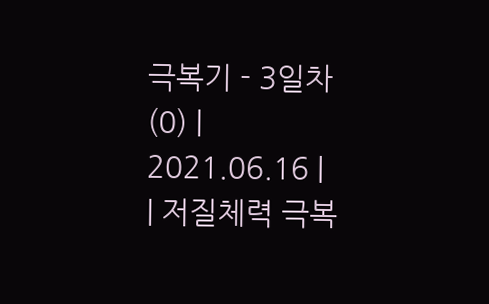극복기 - 3일차 (0) | 2021.06.16 |
| 저질체력 극복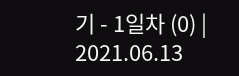기 - 1일차 (0) | 2021.06.13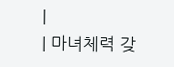|
| 마녀체력 갖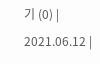기 (0) | 2021.06.12 |